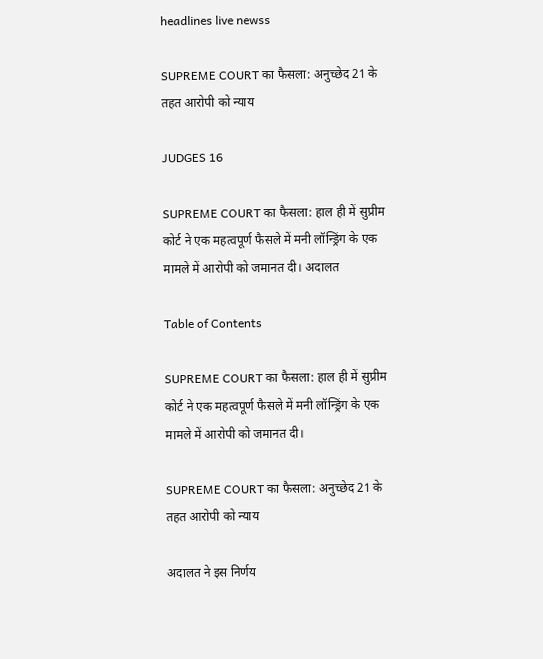headlines live newss

SUPREME COURT का फैसला: अनुच्छेद 21 के तहत आरोपी को न्याय

JUDGES 16

SUPREME COURT का फैसला: हाल ही में सुप्रीम कोर्ट ने एक महत्वपूर्ण फैसले में मनी लॉन्ड्रिंग के एक मामले में आरोपी को जमानत दी। अदालत

Table of Contents

SUPREME COURT का फैसला: हाल ही में सुप्रीम कोर्ट ने एक महत्वपूर्ण फैसले में मनी लॉन्ड्रिंग के एक मामले में आरोपी को जमानत दी।

SUPREME COURT का फैसला: अनुच्छेद 21 के तहत आरोपी को न्याय

अदालत ने इस निर्णय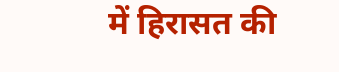में हिरासत की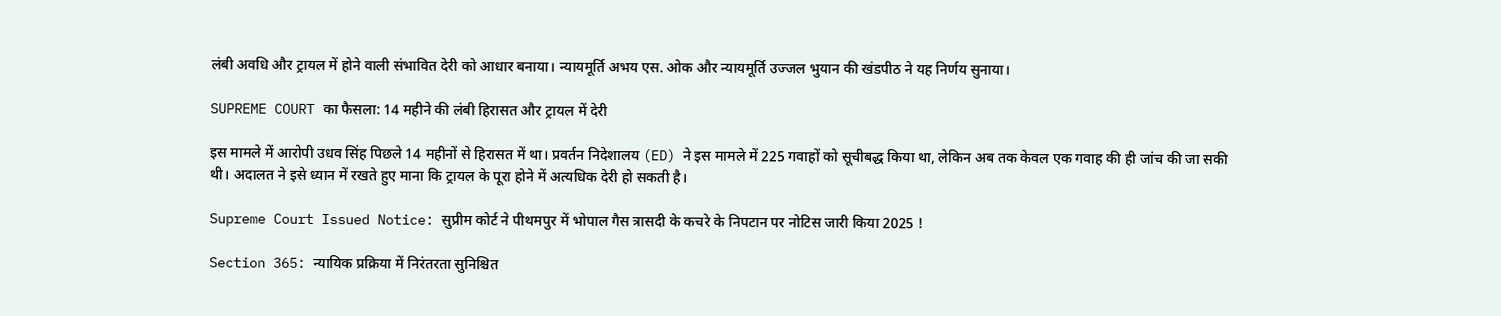लंबी अवधि और ट्रायल में होने वाली संभावित देरी को आधार बनाया। न्यायमूर्ति अभय एस. ओक और न्यायमूर्ति उज्जल भुयान की खंडपीठ ने यह निर्णय सुनाया।

SUPREME COURT का फैसला: 14 महीने की लंबी हिरासत और ट्रायल में देरी

इस मामले में आरोपी उधव सिंह पिछले 14 महीनों से हिरासत में था। प्रवर्तन निदेशालय (ED) ने इस मामले में 225 गवाहों को सूचीबद्ध किया था, लेकिन अब तक केवल एक गवाह की ही जांच की जा सकी थी। अदालत ने इसे ध्यान में रखते हुए माना कि ट्रायल के पूरा होने में अत्यधिक देरी हो सकती है।

Supreme Court Issued Notice: सुप्रीम कोर्ट ने पीथमपुर में भोपाल गैस त्रासदी के कचरे के निपटान पर नोटिस जारी किया 2025 !

Section 365: न्यायिक प्रक्रिया में निरंतरता सुनिश्चित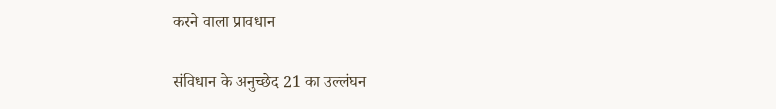करने वाला प्रावधान

संविधान के अनुच्छेद 21 का उल्लंघन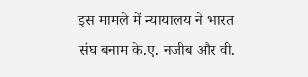इस मामले में न्यायालय ने भारत संघ बनाम के.ए. नजीब और वी.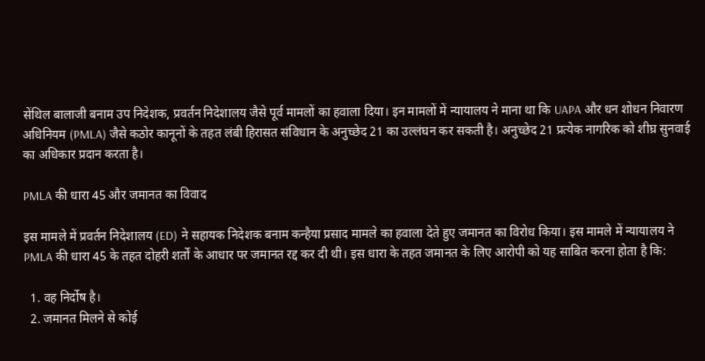सेंथिल बालाजी बनाम उप निदेशक, प्रवर्तन निदेशालय जैसे पूर्व मामलों का हवाला दिया। इन मामलों में न्यायालय ने माना था कि UAPA और धन शोधन निवारण अधिनियम (PMLA) जैसे कठोर कानूनों के तहत लंबी हिरासत संविधान के अनुच्छेद 21 का उल्लंघन कर सकती है। अनुच्छेद 21 प्रत्येक नागरिक को शीघ्र सुनवाई का अधिकार प्रदान करता है।

PMLA की धारा 45 और जमानत का विवाद

इस मामले में प्रवर्तन निदेशालय (ED) ने सहायक निदेशक बनाम कन्हैया प्रसाद मामले का हवाला देते हुए जमानत का विरोध किया। इस मामले में न्यायालय ने PMLA की धारा 45 के तहत दोहरी शर्तों के आधार पर जमानत रद्द कर दी थी। इस धारा के तहत जमानत के लिए आरोपी को यह साबित करना होता है कि:

  1. वह निर्दोष है।
  2. जमानत मिलने से कोई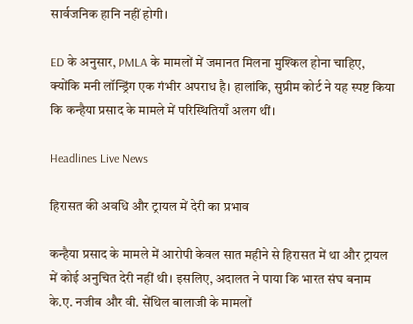सार्वजनिक हानि नहीं होगी।

ED के अनुसार, PMLA के मामलों में जमानत मिलना मुश्किल होना चाहिए, क्योंकि मनी लॉन्ड्रिंग एक गंभीर अपराध है। हालांकि, सुप्रीम कोर्ट ने यह स्पष्ट किया कि कन्हैया प्रसाद के मामले में परिस्थितियाँ अलग थीं।

Headlines Live News

हिरासत की अवधि और ट्रायल में देरी का प्रभाव

कन्हैया प्रसाद के मामले में आरोपी केवल सात महीने से हिरासत में था और ट्रायल में कोई अनुचित देरी नहीं थी। इसलिए, अदालत ने पाया कि भारत संघ बनाम के.ए. नजीब और वी. सेंथिल बालाजी के मामलों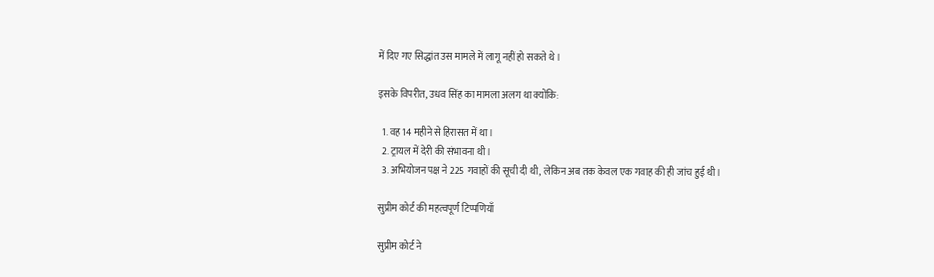में दिए गए सिद्धांत उस मामले में लागू नहीं हो सकते थे।

इसके विपरीत, उधव सिंह का मामला अलग था क्योंकि:

  1. वह 14 महीने से हिरासत में था।
  2. ट्रायल में देरी की संभावना थी।
  3. अभियोजन पक्ष ने 225 गवाहों की सूची दी थी, लेकिन अब तक केवल एक गवाह की ही जांच हुई थी।

सुप्रीम कोर्ट की महत्वपूर्ण टिप्पणियाँ

सुप्रीम कोर्ट ने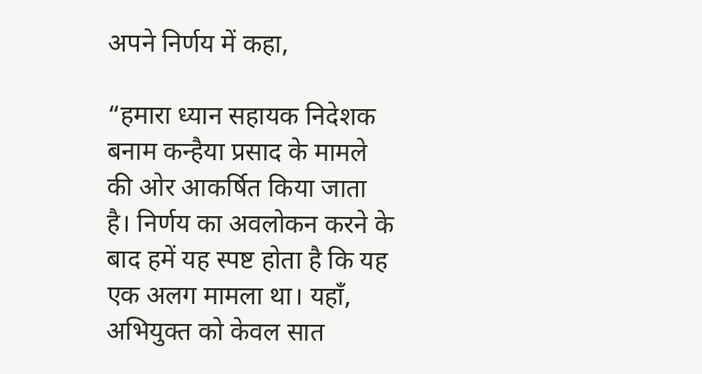अपने निर्णय में कहा,

“हमारा ध्यान सहायक निदेशक बनाम कन्हैया प्रसाद के मामले की ओर आकर्षित किया जाता है। निर्णय का अवलोकन करने के बाद हमें यह स्पष्ट होता है कि यह एक अलग मामला था। यहाँ, अभियुक्त को केवल सात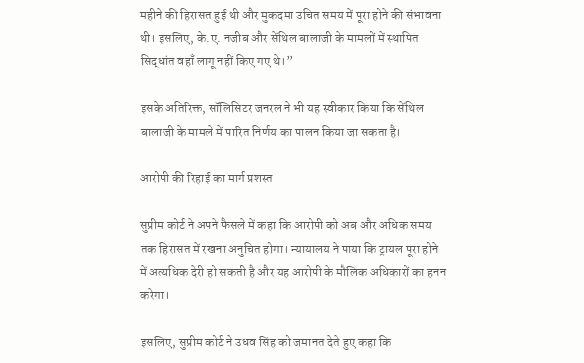महीने की हिरासत हुई थी और मुकदमा उचित समय में पूरा होने की संभावना थी। इसलिए, के.ए. नजीब और सेंथिल बालाजी के मामलों में स्थापित सिद्धांत वहाँ लागू नहीं किए गए थे।”

इसके अतिरिक्त, सॉलिसिटर जनरल ने भी यह स्वीकार किया कि सेंथिल बालाजी के मामले में पारित निर्णय का पालन किया जा सकता है।

आरोपी की रिहाई का मार्ग प्रशस्त

सुप्रीम कोर्ट ने अपने फैसले में कहा कि आरोपी को अब और अधिक समय तक हिरासत में रखना अनुचित होगा। न्यायालय ने पाया कि ट्रायल पूरा होने में अत्यधिक देरी हो सकती है और यह आरोपी के मौलिक अधिकारों का हनन करेगा।

इसलिए, सुप्रीम कोर्ट ने उधव सिंह को जमानत देते हुए कहा कि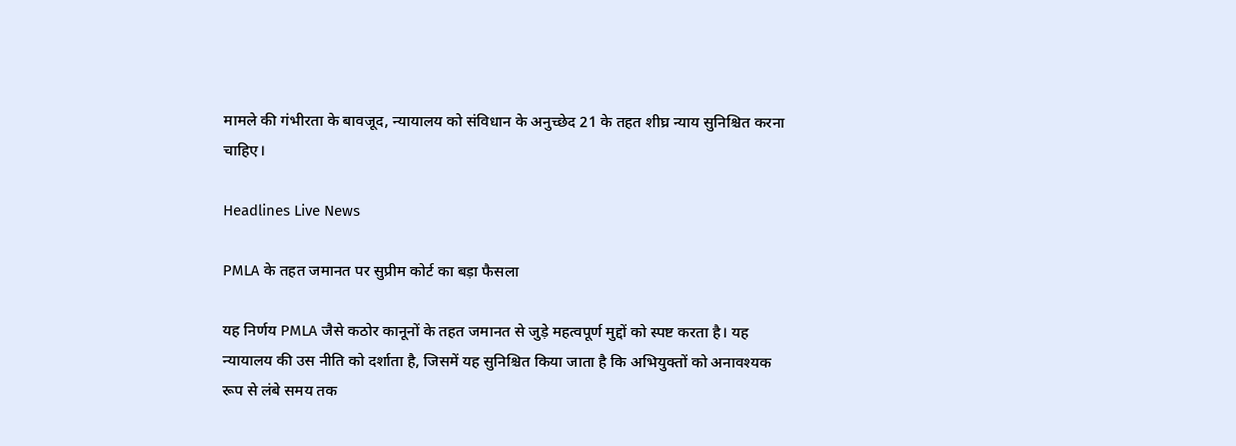मामले की गंभीरता के बावजूद, न्यायालय को संविधान के अनुच्छेद 21 के तहत शीघ्र न्याय सुनिश्चित करना चाहिए।

Headlines Live News

PMLA के तहत जमानत पर सुप्रीम कोर्ट का बड़ा फैसला

यह निर्णय PMLA जैसे कठोर कानूनों के तहत जमानत से जुड़े महत्वपूर्ण मुद्दों को स्पष्ट करता है। यह न्यायालय की उस नीति को दर्शाता है, जिसमें यह सुनिश्चित किया जाता है कि अभियुक्तों को अनावश्यक रूप से लंबे समय तक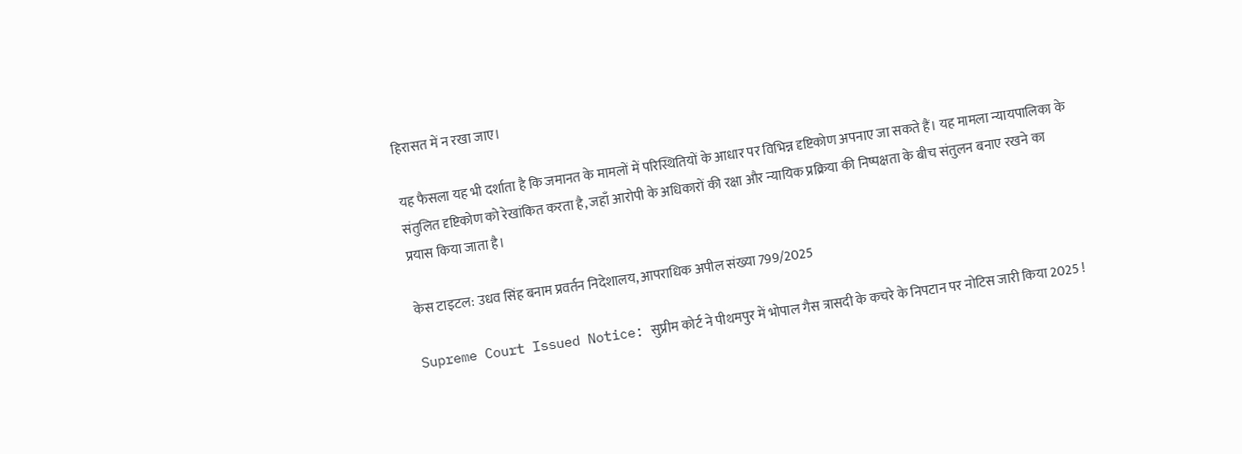हिरासत में न रखा जाए।

यह फैसला यह भी दर्शाता है कि जमानत के मामलों में परिस्थितियों के आधार पर विभिन्न दृष्टिकोण अपनाए जा सकते हैं। यह मामला न्यायपालिका के संतुलित दृष्टिकोण को रेखांकित करता है, जहाँ आरोपी के अधिकारों की रक्षा और न्यायिक प्रक्रिया की निष्पक्षता के बीच संतुलन बनाए रखने का प्रयास किया जाता है।

केस टाइटल: उधव सिंह बनाम प्रवर्तन निदेशालय, आपराधिक अपील संख्या 799/2025

Supreme Court Issued Notice: सुप्रीम कोर्ट ने पीथमपुर में भोपाल गैस त्रासदी के कचरे के निपटान पर नोटिस जारी किया 2025 !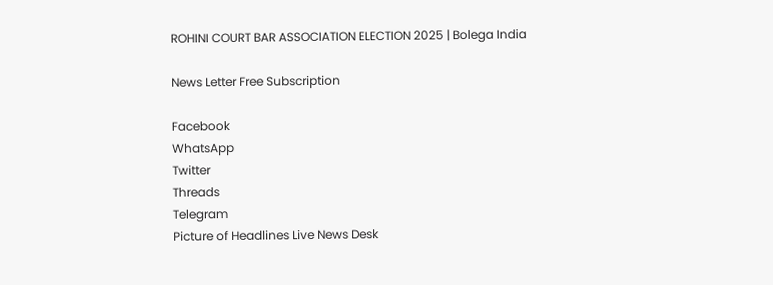ROHINI COURT BAR ASSOCIATION ELECTION 2025 | Bolega India

News Letter Free Subscription

Facebook
WhatsApp
Twitter
Threads
Telegram
Picture of Headlines Live News Desk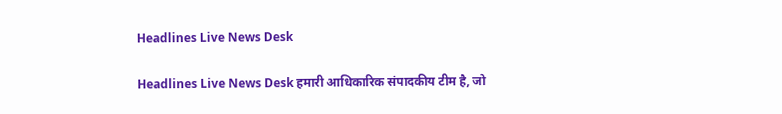Headlines Live News Desk

Headlines Live News Desk हमारी आधिकारिक संपादकीय टीम है, जो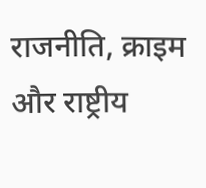राजनीति, क्राइम और राष्ट्रीय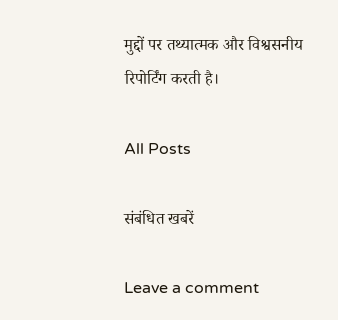मुद्दों पर तथ्यात्मक और विश्वसनीय रिपोर्टिंग करती है।

All Posts

संबंधित खबरें

Leave a comment